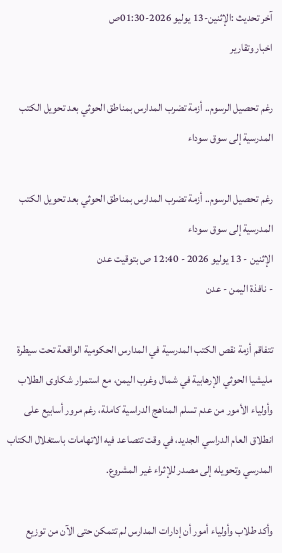آخر تحديث :الإثنين-13 يوليو 2026-01:30ص
اخبار وتقارير

رغم تحصيل الرسوم.. أزمة تضرب المدارس بمناطق الحوثي بعد تحويل الكتب المدرسية إلى سوق سوداء

رغم تحصيل الرسوم.. أزمة تضرب المدارس بمناطق الحوثي بعد تحويل الكتب المدرسية إلى سوق سوداء
الإثنين - 13 يوليو 2026 - 12:40 ص بتوقيت عدن
- نافذة اليمن - عدن

تتفاقم أزمة نقص الكتب المدرسية في المدارس الحكومية الواقعة تحت سيطرة مليشيا الحوثي الإرهابية في شمال وغرب اليمن، مع استمرار شكاوى الطلاب وأولياء الأمور من عدم تسلم المناهج الدراسية كاملة، رغم مرور أسابيع على انطلاق العام الدراسي الجديد، في وقت تتصاعد فيه الاتهامات باستغلال الكتاب المدرسي وتحويله إلى مصدر للإثراء غير المشروع.

وأكد طلاب وأولياء أمور أن إدارات المدارس لم تتمكن حتى الآن من توزيع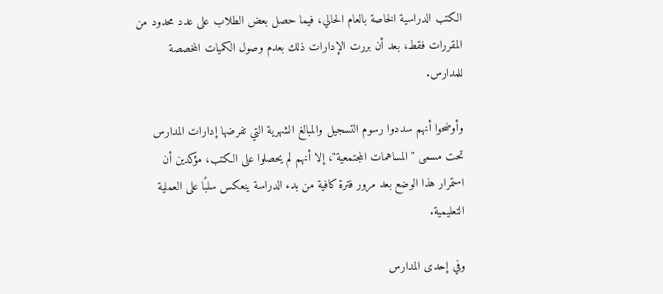الكتب الدراسية الخاصة بالعام الحالي، فيما حصل بعض الطلاب على عدد محدود من المقررات فقط، بعد أن بررت الإدارات ذلك بعدم وصول الكميات المخصصة للمدارس.

وأوضحوا أنهم سددوا رسوم التسجيل والمبالغ الشهرية التي تفرضها إدارات المدارس تحت مسمى "المساهمات المجتمعية"، إلا أنهم لم يحصلوا على الكتب، مؤكدين أن استمرار هذا الوضع بعد مرور فترة كافية من بدء الدراسة ينعكس سلبًا على العملية التعليمية.

وفي إحدى المدارس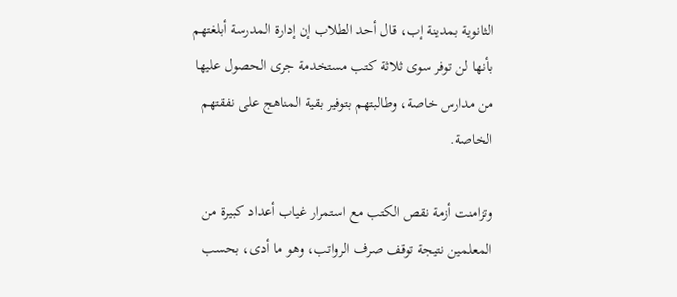الثانوية بمدينة إب، قال أحد الطلاب إن إدارة المدرسة أبلغتهم بأنها لن توفر سوى ثلاثة كتب مستخدمة جرى الحصول عليها من مدارس خاصة، وطالبتهم بتوفير بقية المناهج على نفقتهم الخاصة.

وتزامنت أزمة نقص الكتب مع استمرار غياب أعداد كبيرة من المعلمين نتيجة توقف صرف الرواتب، وهو ما أدى، بحسب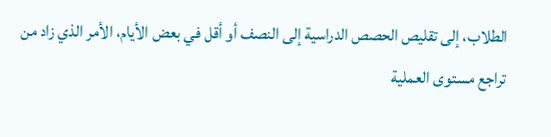الطلاب، إلى تقليص الحصص الدراسية إلى النصف أو أقل في بعض الأيام، الأمر الذي زاد من تراجع مستوى العملية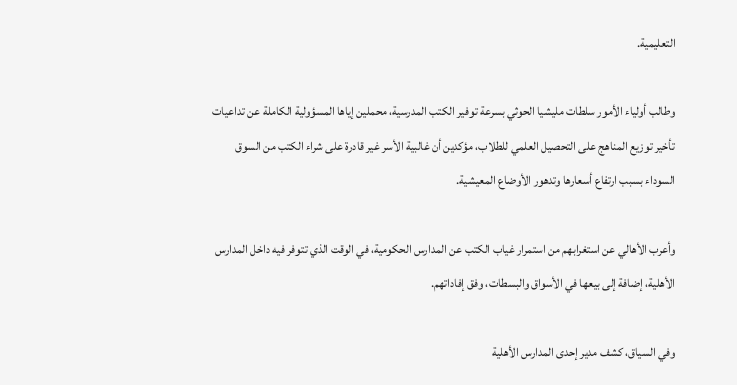التعليمية.

وطالب أولياء الأمور سلطات مليشيا الحوثي بسرعة توفير الكتب المدرسية، محملين إياها المسؤولية الكاملة عن تداعيات تأخير توزيع المناهج على التحصيل العلمي للطلاب، مؤكدين أن غالبية الأسر غير قادرة على شراء الكتب من السوق السوداء بسبب ارتفاع أسعارها وتدهور الأوضاع المعيشية.

وأعرب الأهالي عن استغرابهم من استمرار غياب الكتب عن المدارس الحكومية، في الوقت الذي تتوفر فيه داخل المدارس الأهلية، إضافة إلى بيعها في الأسواق والبسطات، وفق إفاداتهم.

وفي السياق، كشف مدير إحدى المدارس الأهلية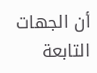أن الجهات التابعة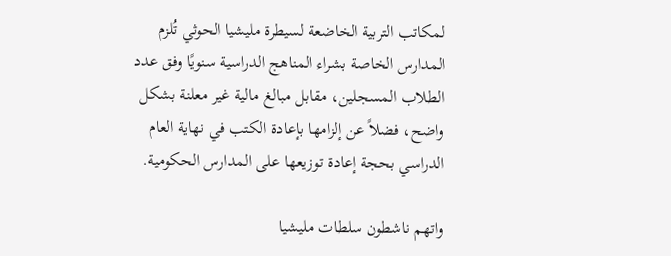لمكاتب التربية الخاضعة لسيطرة مليشيا الحوثي تُلزم المدارس الخاصة بشراء المناهج الدراسية سنويًا وفق عدد الطلاب المسجلين، مقابل مبالغ مالية غير معلنة بشكل واضح، فضلاً عن إلزامها بإعادة الكتب في نهاية العام الدراسي بحجة إعادة توزيعها على المدارس الحكومية.

واتهم ناشطون سلطات مليشيا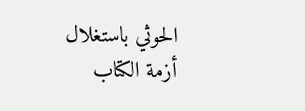الحوثي باستغلال أزمة الكتاب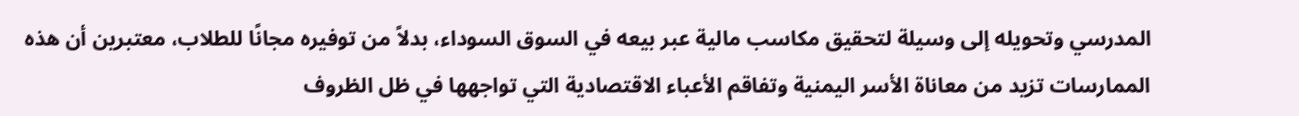المدرسي وتحويله إلى وسيلة لتحقيق مكاسب مالية عبر بيعه في السوق السوداء، بدلاً من توفيره مجانًا للطلاب، معتبرين أن هذه الممارسات تزيد من معاناة الأسر اليمنية وتفاقم الأعباء الاقتصادية التي تواجهها في ظل الظروف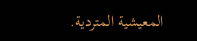المعيشية المتردية.